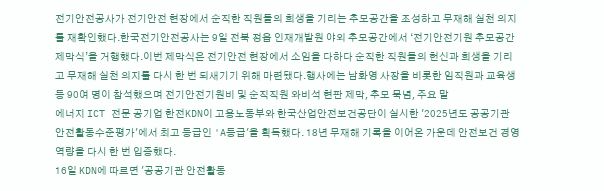전기안전공사가 전기안전 현장에서 순직한 직원들의 희생을 기리는 추모공간을 조성하고 무재해 실천 의지를 재확인했다.한국전기안전공사는 9일 전북 정읍 인재개발원 야외 추모공간에서 ‘전기안전기원 추모공간 제막식’을 거행했다.이번 제막식은 전기안전 현장에서 소임을 다하다 순직한 직원들의 헌신과 희생을 기리고 무재해 실천 의지를 다시 한 번 되새기기 위해 마련됐다.행사에는 남화영 사장을 비롯한 임직원과 교육생 등 90여 명이 참석했으며 전기안전기원비 및 순직직원 와비석 현판 제막, 추모 묵념, 주요 말
에너지 ICT 전문 공기업 한전KDN이 고용노동부와 한국산업안전보건공단이 실시한 '2025년도 공공기관 안전활동수준평가'에서 최고 등급인 'A등급'을 획득했다. 18년 무재해 기록을 이어온 가운데 안전보건 경영역량을 다시 한 번 입증했다.
16일 KDN에 따르면 '공공기관 안전활동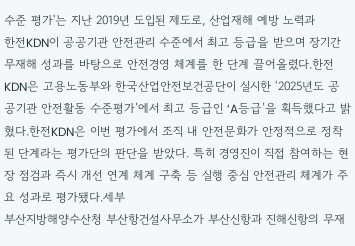수준 평가'는 지난 2019년 도입된 제도로, 산업재해 예방 노력과
한전KDN이 공공기관 안전관리 수준에서 최고 등급을 받으며 장기간 무재해 성과를 바탕으로 안전경영 체계를 한 단계 끌어올렸다.한전KDN은 고용노동부와 한국산업안전보건공단이 실시한 ‘2025년도 공공기관 안전활동 수준평가’에서 최고 등급인 ‘A등급’을 획득했다고 밝혔다.한전KDN은 이번 평가에서 조직 내 안전문화가 안정적으로 정착된 단계라는 평가단의 판단을 받았다. 특히 경영진이 직접 참여하는 현장 점검과 즉시 개선 연계 체계 구축 등 실행 중심 안전관리 체계가 주요 성과로 평가됐다.세부
부산지방해양수산청 부산항건설사무소가 부산신항과 진해신항의 무재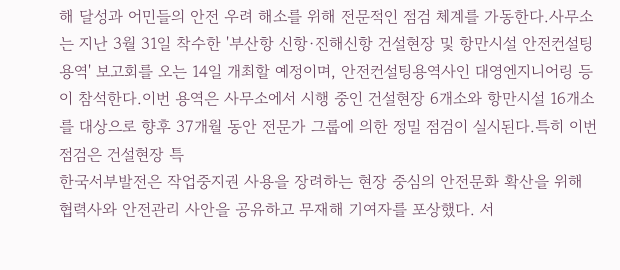해 달성과 어민들의 안전 우려 해소를 위해 전문적인 점검 체계를 가동한다.사무소는 지난 3월 31일 착수한 '부산항 신항·진해신항 건설현장 및 항만시설 안전컨설팅용역' 보고회를 오는 14일 개최할 예정이며, 안전컨설팅용역사인 대영엔지니어링 등이 참석한다.이번 용역은 사무소에서 시행 중인 건설현장 6개소와 항만시설 16개소를 대상으로 향후 37개월 동안 전문가 그룹에 의한 정밀 점검이 실시된다.특히 이번 점검은 건설현장 특
한국서부발전은 작업중지권 사용을 장려하는 현장 중심의 안전문화 확산을 위해 협력사와 안전관리 사안을 공유하고 무재해 기여자를 포상했다. 서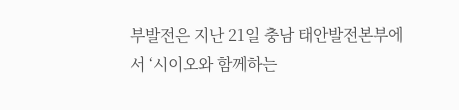부발전은 지난 21일 충남 태안발전본부에서 ‘시이오와 함께하는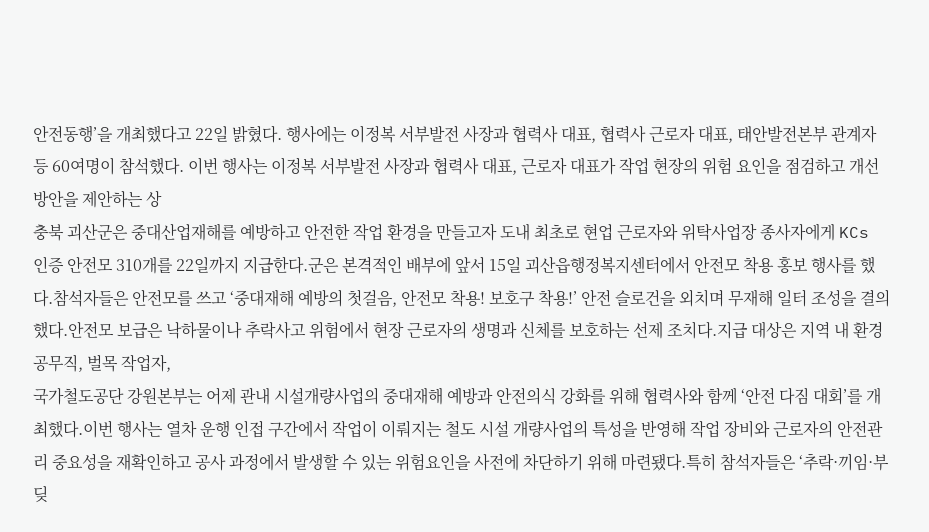안전동행’을 개최했다고 22일 밝혔다. 행사에는 이정복 서부발전 사장과 협력사 대표, 협력사 근로자 대표, 태안발전본부 관계자 등 60여명이 참석했다. 이번 행사는 이정복 서부발전 사장과 협력사 대표, 근로자 대표가 작업 현장의 위험 요인을 점검하고 개선 방안을 제안하는 상
충북 괴산군은 중대산업재해를 예방하고 안전한 작업 환경을 만들고자 도내 최초로 현업 근로자와 위탁사업장 종사자에게 KCs 인증 안전모 310개를 22일까지 지급한다.군은 본격적인 배부에 앞서 15일 괴산읍행정복지센터에서 안전모 착용 홍보 행사를 했다.참석자들은 안전모를 쓰고 ‘중대재해 예방의 첫걸음, 안전모 착용! 보호구 착용!’ 안전 슬로건을 외치며 무재해 일터 조성을 결의했다.안전모 보급은 낙하물이나 추락사고 위험에서 현장 근로자의 생명과 신체를 보호하는 선제 조치다.지급 대상은 지역 내 환경공무직, 벌목 작업자,
국가철도공단 강원본부는 어제 관내 시설개량사업의 중대재해 예방과 안전의식 강화를 위해 협력사와 함께 ‘안전 다짐 대회’를 개최했다.이번 행사는 열차 운행 인접 구간에서 작업이 이뤄지는 철도 시설 개량사업의 특성을 반영해 작업 장비와 근로자의 안전관리 중요성을 재확인하고 공사 과정에서 발생할 수 있는 위험요인을 사전에 차단하기 위해 마련됐다.특히 참석자들은 ‘추락·끼임·부딪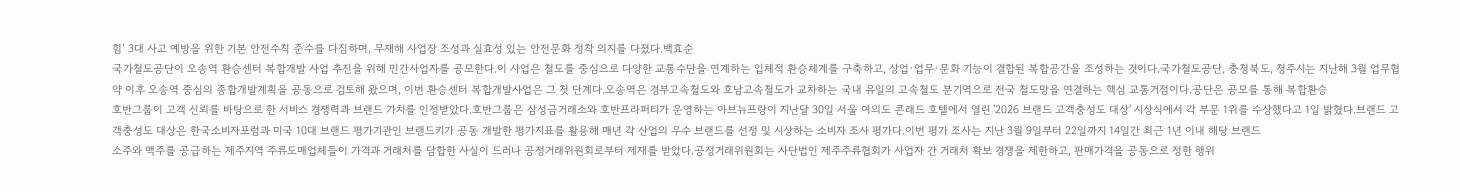힘’ 3대 사고 예방을 위한 기본 안전수칙 준수를 다짐하며, 무재해 사업장 조성과 실효성 있는 안전문화 정착 의지를 다졌다.백효순
국가철도공단이 오송역 환승센터 복합개발 사업 추진을 위해 민간사업자를 공모한다.이 사업은 철도를 중심으로 다양한 교통수단을 연계하는 입체적 환승체계를 구축하고, 상업·업무·문화 기능이 결합된 복합공간을 조성하는 것이다.국가철도공단, 충청북도, 청주시는 지난해 3월 업무협약 이후 오송역 중심의 종합개발계획을 공동으로 검토해 왔으며, 이번 환승센터 복합개발사업은 그 첫 단계다.오송역은 경부고속철도와 호남고속철도가 교차하는 국내 유일의 고속철도 분기역으로 전국 철도망을 연결하는 핵심 교통거점이다.공단은 공모를 통해 복합환승
호반그룹이 고객 신뢰를 바탕으로 한 서비스 경쟁력과 브랜드 가치를 인정받았다.호반그룹은 삼성금거래소와 호반프라퍼티가 운영하는 아브뉴프랑이 지난달 30일 서울 여의도 콘래드 호텔에서 열린 '2026 브랜드 고객충성도 대상' 시상식에서 각 부문 1위를 수상했다고 1일 밝혔다.브랜드 고객충성도 대상은 한국소비자포럼과 미국 10대 브랜드 평가기관인 브랜드키가 공동 개발한 평가지표를 활용해 매년 각 산업의 우수 브랜드를 선정 및 시상하는 소비자 조사 평가다.이번 평가 조사는 지난 3월 9일부터 22일까지 14일간 최근 1년 이내 해당 브랜드
소주와 맥주를 공급하는 제주지역 주류도매업체들이 가격과 거래처를 담합한 사실이 드러나 공정거래위원회로부터 제재를 받았다.공정거래위원회는 사단법인 제주주류협회가 사업자 간 거래처 확보 경쟁을 제한하고, 판매가격을 공동으로 정한 행위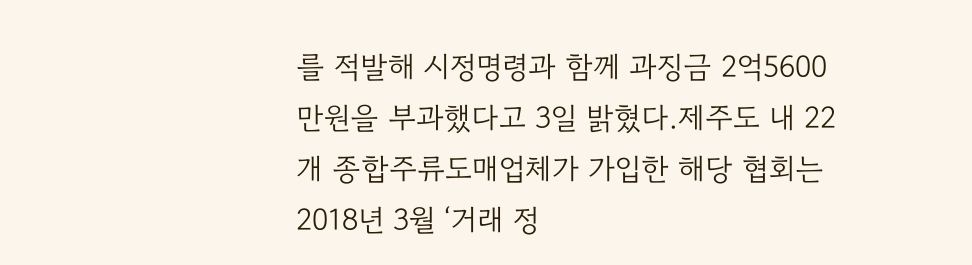를 적발해 시정명령과 함께 과징금 2억5600만원을 부과했다고 3일 밝혔다.제주도 내 22개 종합주류도매업체가 가입한 해당 협회는 2018년 3월 ‘거래 정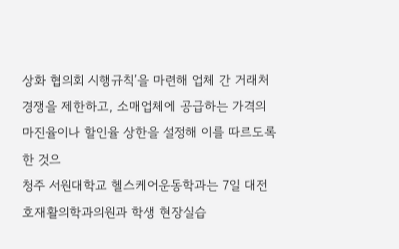상화 협의회 시행규칙’을 마련해 업체 간 거래처 경쟁을 제한하고, 소매업체에 공급하는 가격의 마진율이나 할인율 상한을 설정해 이를 따르도록 한 것으
청주 서원대학교 헬스케어운동학과는 7일 대전 호재활의학과의원과 학생 현장실습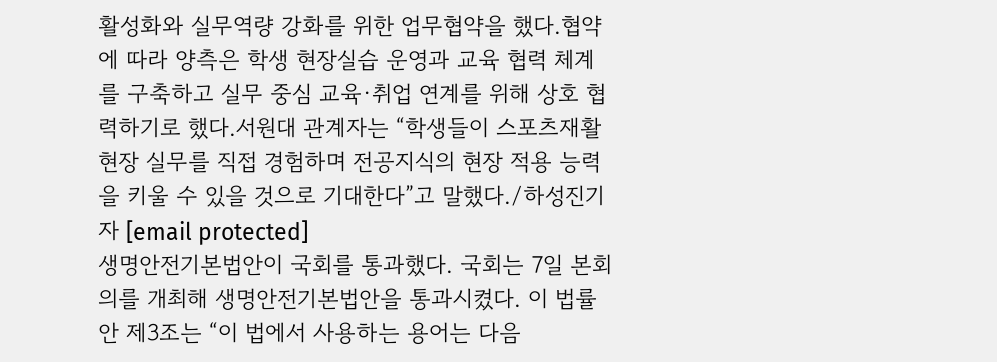활성화와 실무역량 강화를 위한 업무협약을 했다.협약에 따라 양측은 학생 현장실습 운영과 교육 협력 체계를 구축하고 실무 중심 교육·취업 연계를 위해 상호 협력하기로 했다.서원대 관계자는 “학생들이 스포츠재활 현장 실무를 직접 경험하며 전공지식의 현장 적용 능력을 키울 수 있을 것으로 기대한다”고 말했다./하성진기자 [email protected]
생명안전기본법안이 국회를 통과했다. 국회는 7일 본회의를 개최해 생명안전기본법안을 통과시켰다. 이 법률안 제3조는 “이 법에서 사용하는 용어는 다음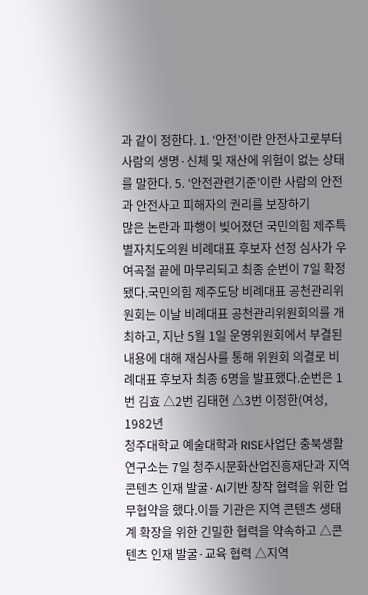과 같이 정한다. 1. ‘안전’이란 안전사고로부터 사람의 생명·신체 및 재산에 위험이 없는 상태를 말한다. 5. ‘안전관련기준’이란 사람의 안전과 안전사고 피해자의 권리를 보장하기
많은 논란과 파행이 빚어졌던 국민의힘 제주특별자치도의원 비례대표 후보자 선정 심사가 우여곡절 끝에 마무리되고 최종 순번이 7일 확정됐다.국민의힘 제주도당 비례대표 공천관리위원회는 이날 비례대표 공천관리위원회의를 개최하고, 지난 5월 1일 운영위원회에서 부결된 내용에 대해 재심사를 통해 위원회 의결로 비례대표 후보자 최종 6명을 발표했다.순번은 1번 김효 △2번 김태현 △3번 이정한(여성, 1982년
청주대학교 예술대학과 RISE사업단 충북생활연구소는 7일 청주시문화산업진흥재단과 지역 콘텐츠 인재 발굴·AI기반 창작 협력을 위한 업무협약을 했다.이들 기관은 지역 콘텐츠 생태계 확장을 위한 긴밀한 협력을 약속하고 △콘텐츠 인재 발굴·교육 협력 △지역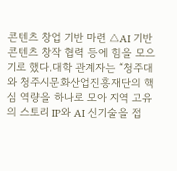콘텐츠 창업 기반 마련 △AI 기반 콘텐츠 창작 협력 등에 힘을 모으기로 했다.대학 관계자는 “청주대와 청주시문화산업진흥재단의 핵심 역량을 하나로 모아 지역 고유의 스토리 IP와 AI 신기술을 접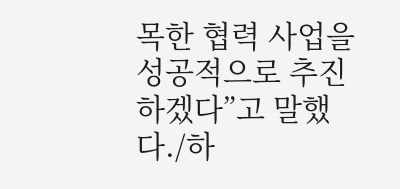목한 협력 사업을 성공적으로 추진하겠다”고 말했다./하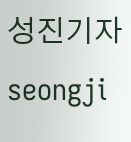성진기자 seongji